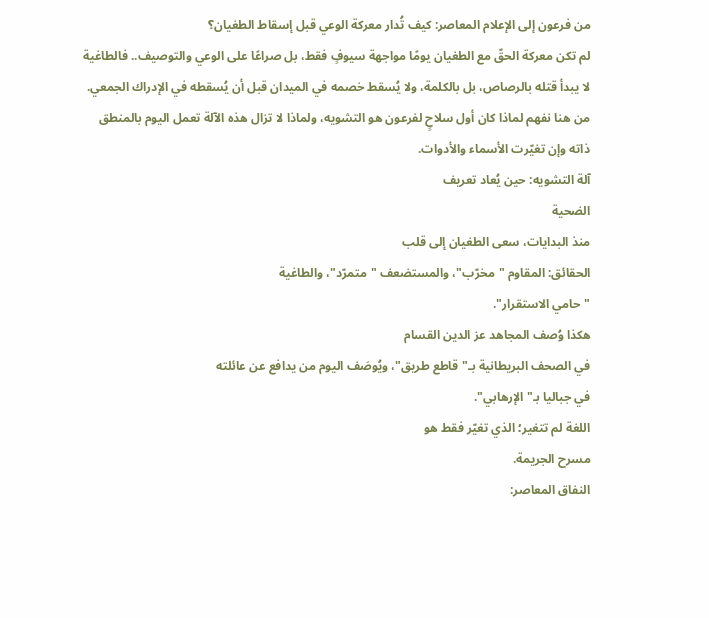من فرعون إلى الإعلام المعاصر: كيف تُدار معركة الوعي قبل إسقاط الطغيان؟
لم تكن معركة الحقّ مع الطغيان يومًا مواجهة سيوفٍ فقط، بل صراعًا على الوعي والتوصيف.. فالطاغية لا يبدأ قتله بالرصاص، بل بالكلمة، ولا يُسقط خصمه في الميدان قبل أن يُسقطه في الإدراك الجمعي.
من هنا نفهم لماذا كان أول سلاحٍ لفرعون هو التشويه، ولماذا لا تزال هذه الآلة تعمل اليوم بالمنطق ذاته وإن تغيّرت الأسماء والأدوات.
آلة التشويه: حين يُعاد تعريف
الضحية
منذ البدايات، سعى الطغيان إلى قلب
الحقائق: المقاوم "مخرّب"، والمستضعف "متمرّد"، والطاغية
"حامي الاستقرار".
هكذا وُصف المجاهد عز الدين القسام
في الصحف البريطانية بـ"قاطع طريق"، ويُوصَف اليوم من يدافع عن عائلته
في جباليا بـ"الإرهابي".
اللغة لم تتغير؛ الذي تغيّر فقط هو
مسرح الجريمة.
النفاق المعاصر: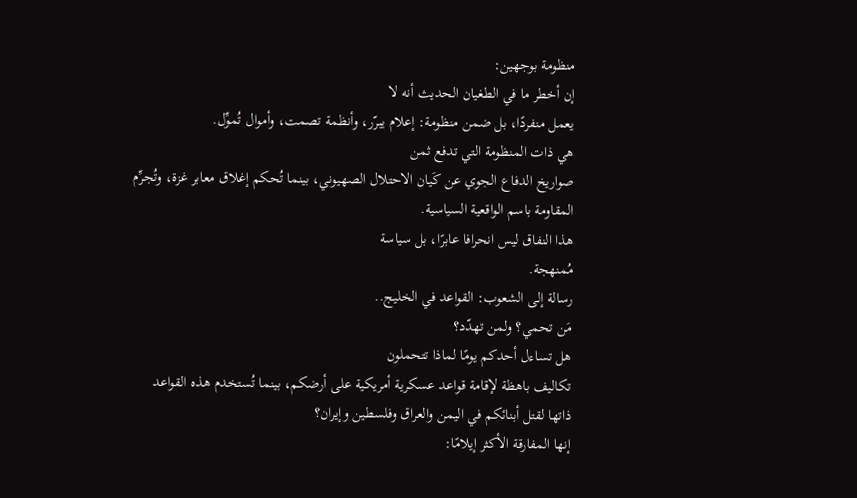منظومة بوجهين:
إن أخطر ما في الطغيان الحديث أنه لا
يعمل منفردًا، بل ضمن منظومة: إعلام يبرّر، وأنظمة تصمت، وأموال تُموِّل.
هي ذات المنظومة التي تدفع ثمن
صواريخ الدفاع الجوي عن كَيان الاحتلال الصهيوني، بينما تُحكم إغلاق معابر غزة، وتُجرِّم
المقاومة باسم الواقعية السياسية.
هذا النفاق ليس انحرافا عابرًا، بل سياسة
مُمنهجة.
رسالة إلى الشعوب: القواعد في الخليج..
مَن تحمي؟ ولمن تهدّد؟
هل تساءل أحدكم يومًا لماذا تتحملون
تكاليف باهظة لإقامة قواعد عسكرية أمريكية على أرضكم، بينما تُستخدم هذه القواعد
ذاتها لقتل أبنائكم في اليمن والعراق وفلسطين وإيران؟
إنها المفارقة الأكثر إيلامًا: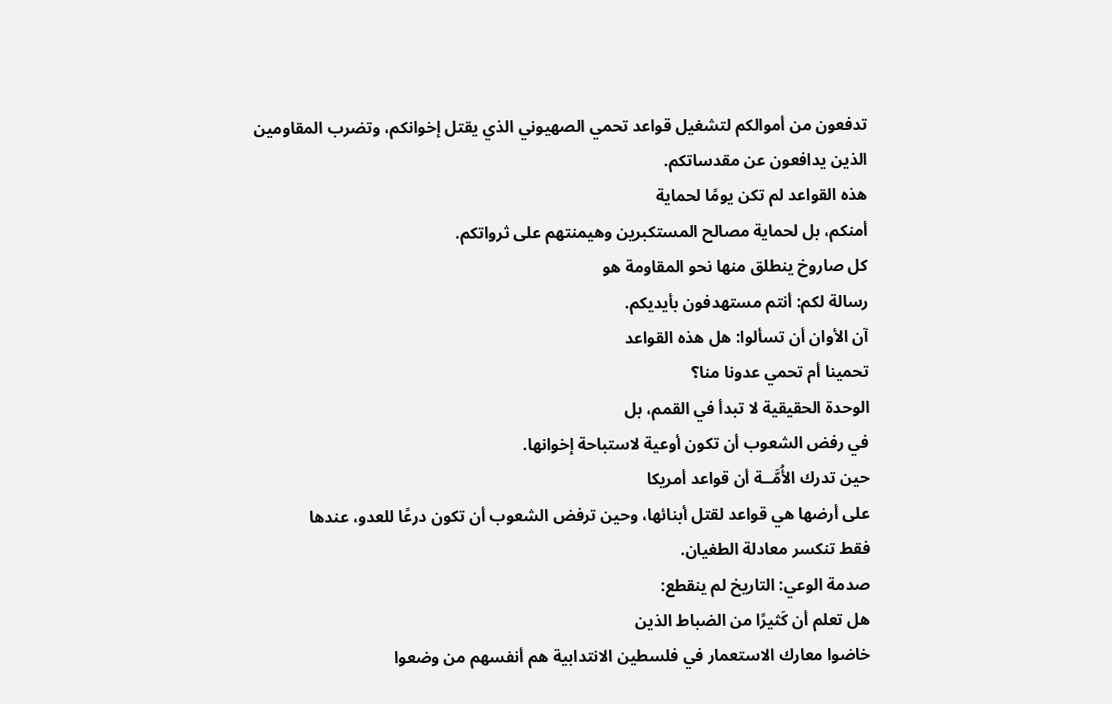تدفعون من أموالكم لتشغيل قواعد تحمي الصهيوني الذي يقتل إخوانكم، وتضرب المقاومين
الذين يدافعون عن مقدساتكم.
هذه القواعد لم تكن يومًا لحماية
أمنكم، بل لحماية مصالح المستكبرين وهيمنتهم على ثرواتكم.
كل صاروخ ينطلق منها نحو المقاومة هو
رسالة لكم: أنتم مستهدفون بأيديكم.
آن الأوان أن تسألوا: هل هذه القواعد
تحمينا أم تحمي عدونا منا؟
الوحدة الحقيقية لا تبدأ في القمم، بل
في رفض الشعوب أن تكون أوعية لاستباحة إخوانها.
حين تدرك الأُمَّــة أن قواعد أمريكا
على أرضها هي قواعد لقتل أبنائها، وحين ترفض الشعوب أن تكون درعًا للعدو، عندها
فقط تنكسر معادلة الطغيان.
صدمة الوعي: التاريخ لم ينقطع:
هل تعلم أن كَثيرًا من الضباط الذين
خاضوا معارك الاستعمار في فلسطين الانتدابية هم أنفسهم من وضعوا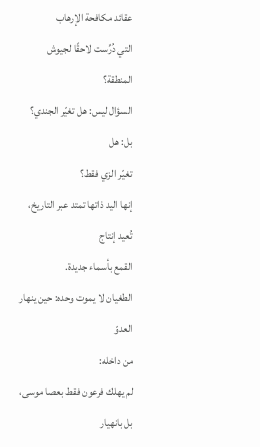عقائد مكافحة الإرهاب
التي دُرِّست لاحقًا لجيوش المنطقة؟
السؤال ليس: هل تغيّر الجندي؟ بل: هل
تغيّر الزي فقط؟
إنها اليد ذاتها تمتد عبر التاريخ، تُعيد إنتاج
القمع بأسماء جديدة.
الطغيان لا يموت وحده: حين ينهار العدوّ
من داخله:
لم يهلك فرعون فقط بعصا موسى، بل بانهيار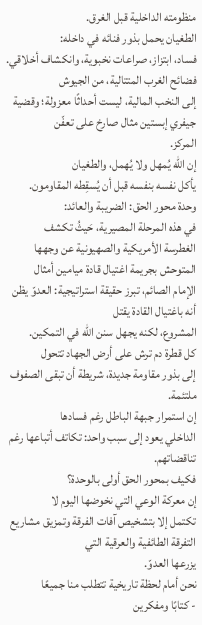منظومته الداخلية قبل الغرق.
الطغيان يحمل بذور فنائه في داخله:
فساد، ابتزاز، صراعات نخبوية، وانكشاف أخلاقي.
فضائح الغرب المتتالية، من الجيوش
إلى النخب المالية، ليست أحداثًا معزولة؛ وقضية جيفري إبستين مثال صارخ على تعفّن
المركز.
إن الله يُمهل ولا يُهمل، والطغيان
يأكل نفسه بنفسه قبل أن يُسقِطه المقاومون.
وحدة محور الحق: الضريبة والعائد:
في هذه المرحلة المصيرية، حَيثُ تكشف
الغطرسة الأمريكية والصهيونية عن وجهها المتوحش بجريمة اغتيال قادة ميامين أمثال
الإمام الصائم، تبرز حقيقة استراتيجية: العدوّ يظن أنه باغتيال القادة يقتل
المشروع، لكنه يجهل سنن الله في التمكين.
كل قطرة دم ترش على أرض الجهاد تتحول
إلى بذور مقاومة جديدة، شريطة أن تبقى الصفوف ملتئمة.
إن استمرار جبهة الباطل رغم فسادها
الداخلي يعود إلى سبب واحد: تكاتف أتباعها رغم تناقضاتهم.
فكيف بمحور الحق أولى بالوحدة؟
إن معركة الوعي التي نخوضها اليوم لا
تكتمل إلا بتشخيص آفات الفرقة وتمزيق مشاريع التفرقة الطائفية والعرقية التي
يزرعها العدوّ.
نحن أمام لحظة تاريخية تتطلب منا جميعًا
- كتابًا ومفكرين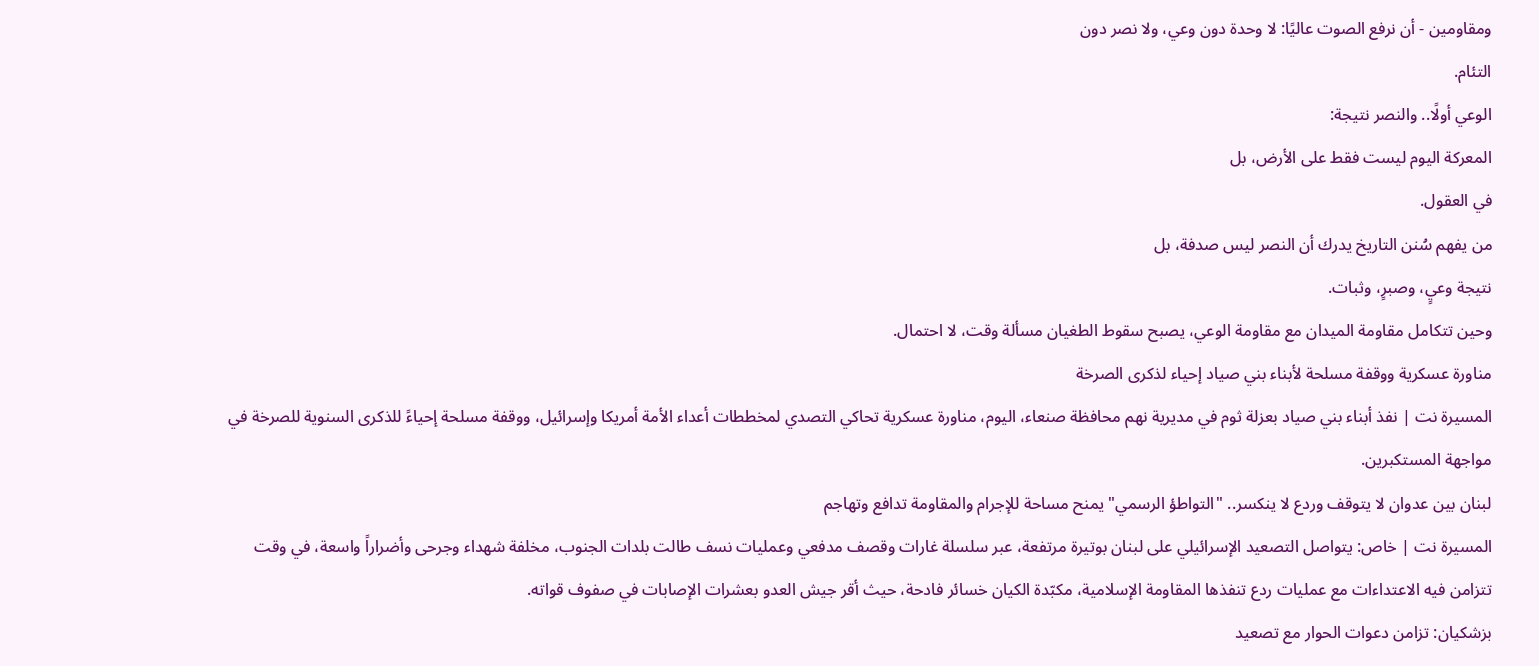ومقاومين - أن نرفع الصوت عاليًا: لا وحدة دون وعي، ولا نصر دون
التئام.
الوعي أولًا.. والنصر نتيجة:
المعركة اليوم ليست فقط على الأرض، بل
في العقول.
من يفهم سُنن التاريخ يدرك أن النصر ليس صدفة، بل
نتيجة وعيٍ، وصبرٍ، وثبات.
وحين تتكامل مقاومة الميدان مع مقاومة الوعي، يصبح سقوط الطغيان مسألة وقت، لا احتمال.
مناورة عسكرية ووقفة مسلحة لأبناء بني صياد إحياء لذكرى الصرخة
المسيرة نت | نفذ أبناء بني صياد بعزلة ثوم في مديرية نهم محافظة صنعاء، اليوم، مناورة عسكرية تحاكي التصدي لمخططات أعداء الأمة أمريكا وإسرائيل، ووقفة مسلحة إحياءً للذكرى السنوية للصرخة في مواجهة المستكبرين.
لبنان بين عدوان لا يتوقف وردع لا ينكسر.. "التواطؤ الرسمي" يمنح مساحة للإجرام والمقاومة تدافع وتهاجم
المسيرة نت | خاص: يتواصل التصعيد الإسرائيلي على لبنان بوتيرة مرتفعة، عبر سلسلة غارات وقصف مدفعي وعمليات نسف طالت بلدات الجنوب، مخلفة شهداء وجرحى وأضراراً واسعة، في وقت تتزامن فيه الاعتداءات مع عمليات ردع تنفذها المقاومة الإسلامية، مكبّدة الكيان خسائر فادحة، حيث أقر جيش العدو بعشرات الإصابات في صفوف قواته.
بزشكيان: تزامن دعوات الحوار مع تصعيد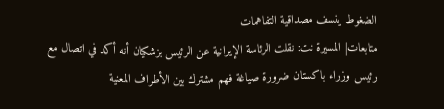الضغوط ينسف مصداقية التفاهمات
متابعات| المسيرة نت: نقلت الرئاسة الإيرانية عن الرئيس بزشكيان أنه أكد في اتصال مع رئيس وزراء باكستان ضرورة صياغة فهم مشترك بين الأطراف المعنية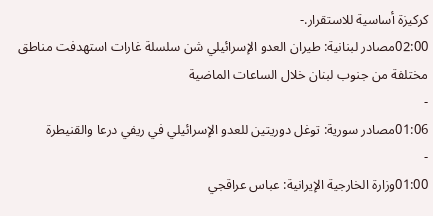كركيزة أساسية للاستقرار.-
02:00مصادر لبنانية: طيران العدو الإسرائيلي شن سلسلة غارات استهدفت مناطق مختلفة من جنوب لبنان خلال الساعات الماضية
-
01:06مصادر سورية: توغل دوريتين للعدو الإسرائيلي في ريفي درعا والقنيطرة
-
01:00وزارة الخارجية الإيرانية: عباس عراقجي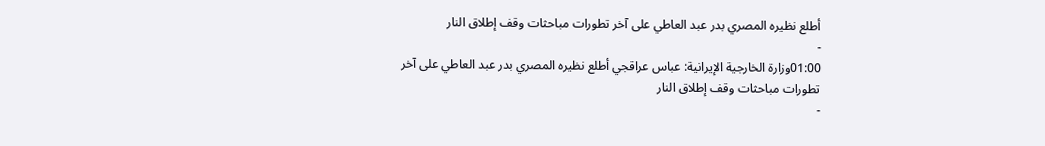أطلع نظيره المصري بدر عبد العاطي على آخر تطورات مباحثات وقف إطلاق النار
-
01:00وزارة الخارجية الإيرانية: عباس عراقجي أطلع نظيره المصري بدر عبد العاطي على آخر تطورات مباحثات وقف إطلاق النار
-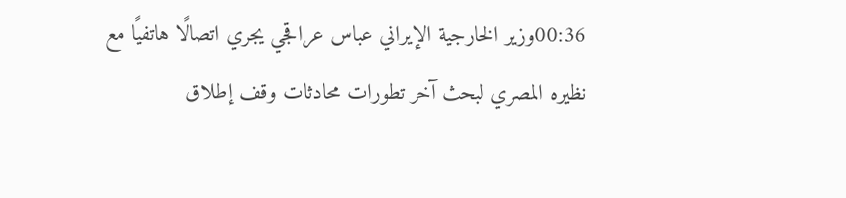00:36وزير الخارجية الإيراني عباس عراقجي يجري اتصالًا هاتفيًا مع نظيره المصري لبحث آخر تطورات محادثات وقف إطلاق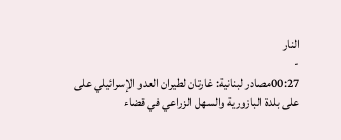النار
-
00:27مصادر لبنانية: غارتان لطيران العدو الإسرائيلي على على بلدة البازورية والسهل الزراعي في قضاء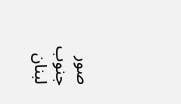صور جنوب لبنان